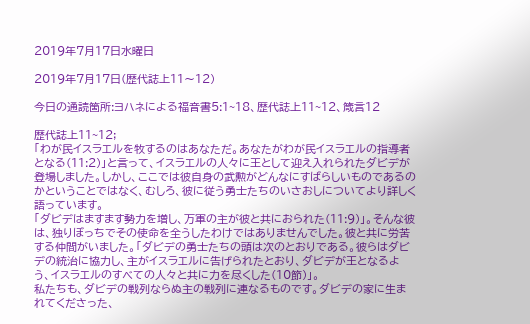2019年7月17日水曜日

2019年7月17日(歴代誌上11〜12)

今日の通読箇所:ヨハネによる福音書5:1~18、歴代誌上11~12、箴言12

歴代誌上11~12;
「わが民イスラエルを牧するのはあなただ。あなたがわが民イスラエルの指導者となる(11:2)」と言って、イスラエルの人々に王として迎え入れられたダビデが登場しました。しかし、ここでは彼自身の武勲がどんなにすばらしいものであるのかということではなく、むしろ、彼に従う勇士たちのいさおしについてより詳しく語っています。
「ダビデはますます勢力を増し、万軍の主が彼と共におられた(11:9)」。そんな彼は、独りぼっちでその使命を全うしたわけではありませんでした。彼と共に労苦する仲間がいました。「ダビデの勇士たちの頭は次のとおりである。彼らはダビデの統治に協力し、主がイスラエルに告げられたとおり、ダビデが王となるよう、イスラエルのすべての人々と共に力を尽くした(10節)」。
私たちも、ダビデの戦列ならぬ主の戦列に連なるものです。ダビデの家に生まれてくださった、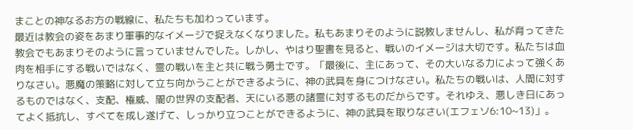まことの神なるお方の戦線に、私たちも加わっています。
最近は教会の姿をあまり軍事的なイメージで捉えなくなりました。私もあまりそのように説教しませんし、私が育ってきた教会でもあまりそのように言っていませんでした。しかし、やはり聖書を見ると、戦いのイメージは大切です。私たちは血肉を相手にする戦いではなく、霊の戦いを主と共に戦う勇士です。「最後に、主にあって、その大いなる力によって強くありなさい。悪魔の策略に対して立ち向かうことができるように、神の武具を身につけなさい。私たちの戦いは、人間に対するものではなく、支配、権威、闇の世界の支配者、天にいる悪の諸霊に対するものだからです。それゆえ、悪しき日にあってよく抵抗し、すべてを成し遂げて、しっかり立つことができるように、神の武具を取りなさい(エフェソ6:10~13)」。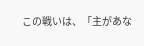この戦いは、「主があな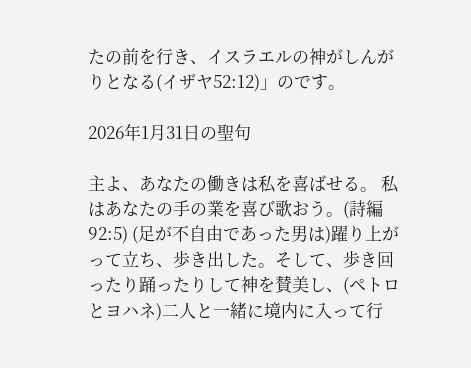たの前を行き、イスラエルの神がしんがりとなる(イザヤ52:12)」のです。

2026年1月31日の聖句

主よ、あなたの働きは私を喜ばせる。 私はあなたの手の業を喜び歌おう。(詩編92:5) (足が不自由であった男は)躍り上がって立ち、歩き出した。そして、歩き回ったり踊ったりして神を賛美し、(ペトロとヨハネ)二人と一緒に境内に入って行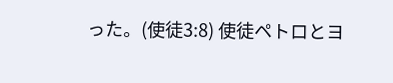った。(使徒3:8) 使徒ペトロとヨ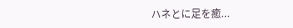ハネとに足を癒...